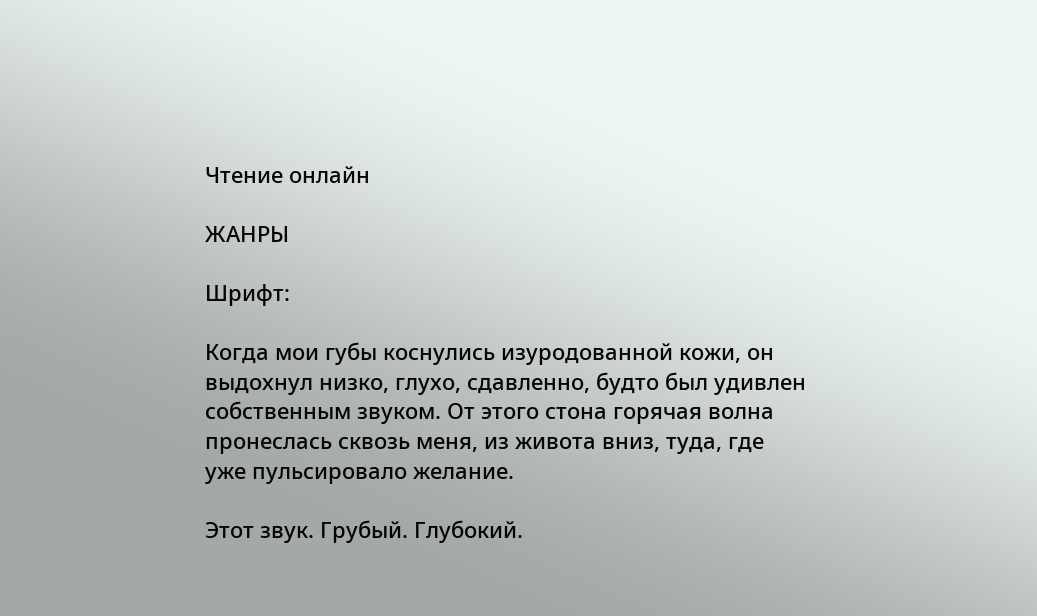Чтение онлайн

ЖАНРЫ

Шрифт:

Когда мои губы коснулись изуродованной кожи, он выдохнул низко, глухо, сдавленно, будто был удивлен собственным звуком. От этого стона горячая волна пронеслась сквозь меня, из живота вниз, туда, где уже пульсировало желание.

Этот звук. Грубый. Глубокий.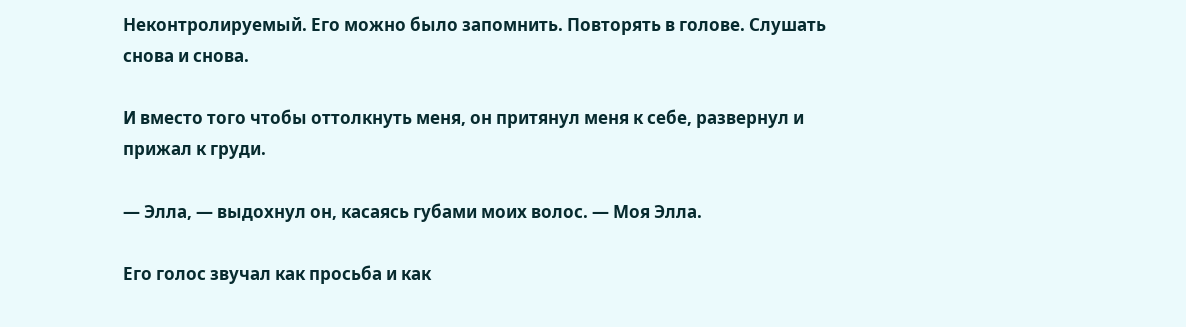Неконтролируемый. Его можно было запомнить. Повторять в голове. Слушать снова и снова.

И вместо того чтобы оттолкнуть меня, он притянул меня к себе, развернул и прижал к груди.

— Элла, — выдохнул он, касаясь губами моих волос. — Моя Элла.

Его голос звучал как просьба и как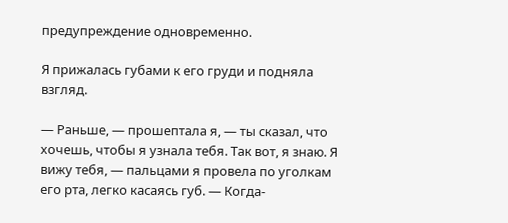предупреждение одновременно.

Я прижалась губами к его груди и подняла взгляд.

— Раньше, — прошептала я, — ты сказал, что хочешь, чтобы я узнала тебя. Так вот, я знаю. Я вижу тебя, — пальцами я провела по уголкам его рта, легко касаясь губ. — Когда-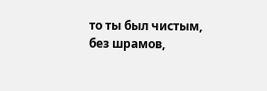то ты был чистым, без шрамов,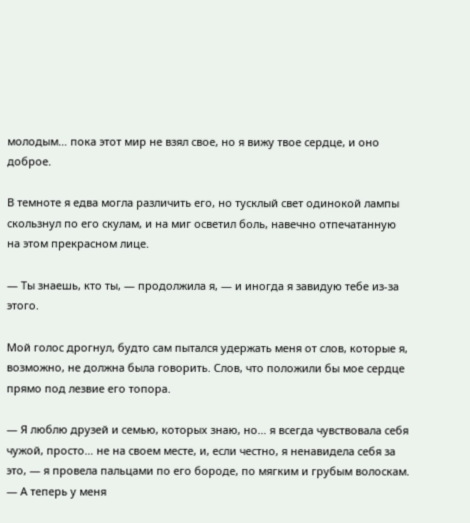молодым… пока этот мир не взял свое, но я вижу твое сердце, и оно доброе.

В темноте я едва могла различить его, но тусклый свет одинокой лампы скользнул по его скулам, и на миг осветил боль, навечно отпечатанную на этом прекрасном лице.

— Ты знаешь, кто ты, — продолжила я, — и иногда я завидую тебе из-за этого.

Мой голос дрогнул, будто сам пытался удержать меня от слов, которые я, возможно, не должна была говорить. Слов, что положили бы мое сердце прямо под лезвие его топора.

— Я люблю друзей и семью, которых знаю, но… я всегда чувствовала себя чужой, просто… не на своем месте, и, если честно, я ненавидела себя за это, — я провела пальцами по его бороде, по мягким и грубым волоскам. — А теперь у меня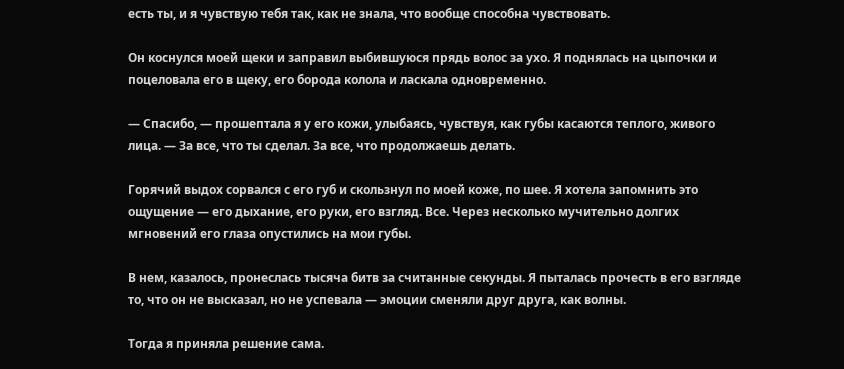есть ты, и я чувствую тебя так, как не знала, что вообще способна чувствовать.

Он коснулся моей щеки и заправил выбившуюся прядь волос за ухо. Я поднялась на цыпочки и поцеловала его в щеку, его борода колола и ласкала одновременно.

— Спасибо, — прошептала я у его кожи, улыбаясь, чувствуя, как губы касаются теплого, живого лица. — За все, что ты сделал. За все, что продолжаешь делать.

Горячий выдох сорвался с его губ и скользнул по моей коже, по шее. Я хотела запомнить это ощущение — его дыхание, его руки, его взгляд. Все. Через несколько мучительно долгих мгновений его глаза опустились на мои губы.

В нем, казалось, пронеслась тысяча битв за считанные секунды. Я пыталась прочесть в его взгляде то, что он не высказал, но не успевала — эмоции сменяли друг друга, как волны.

Тогда я приняла решение сама.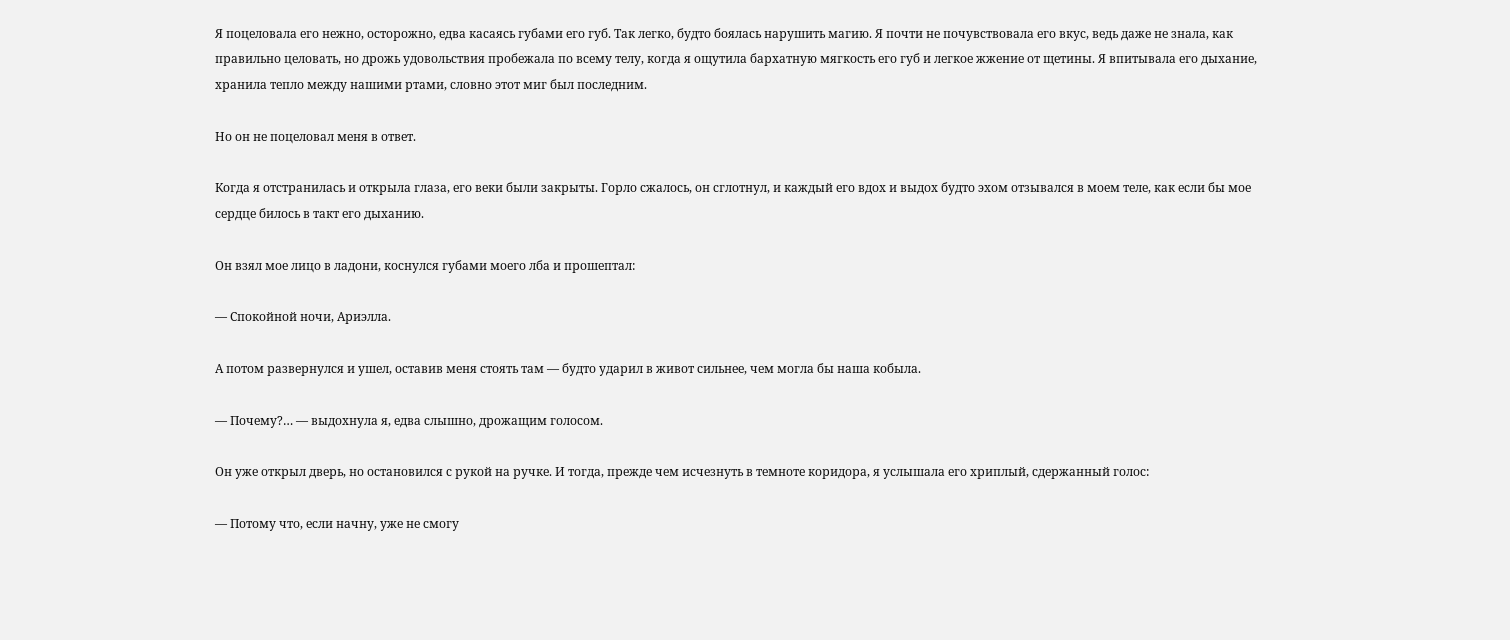Я поцеловала его нежно, осторожно, едва касаясь губами его губ. Так легко, будто боялась нарушить магию. Я почти не почувствовала его вкус, ведь даже не знала, как правильно целовать, но дрожь удовольствия пробежала по всему телу, когда я ощутила бархатную мягкость его губ и легкое жжение от щетины. Я впитывала его дыхание, хранила тепло между нашими ртами, словно этот миг был последним.

Но он не поцеловал меня в ответ.

Когда я отстранилась и открыла глаза, его веки были закрыты. Горло сжалось, он сглотнул, и каждый его вдох и выдох будто эхом отзывался в моем теле, как если бы мое сердце билось в такт его дыханию.

Он взял мое лицо в ладони, коснулся губами моего лба и прошептал:

— Спокойной ночи, Ариэлла.

А потом развернулся и ушел, оставив меня стоять там — будто ударил в живот сильнее, чем могла бы наша кобыла.

— Почему?… — выдохнула я, едва слышно, дрожащим голосом.

Он уже открыл дверь, но остановился с рукой на ручке. И тогда, прежде чем исчезнуть в темноте коридора, я услышала его хриплый, сдержанный голос:

— Потому что, если начну, уже не смогу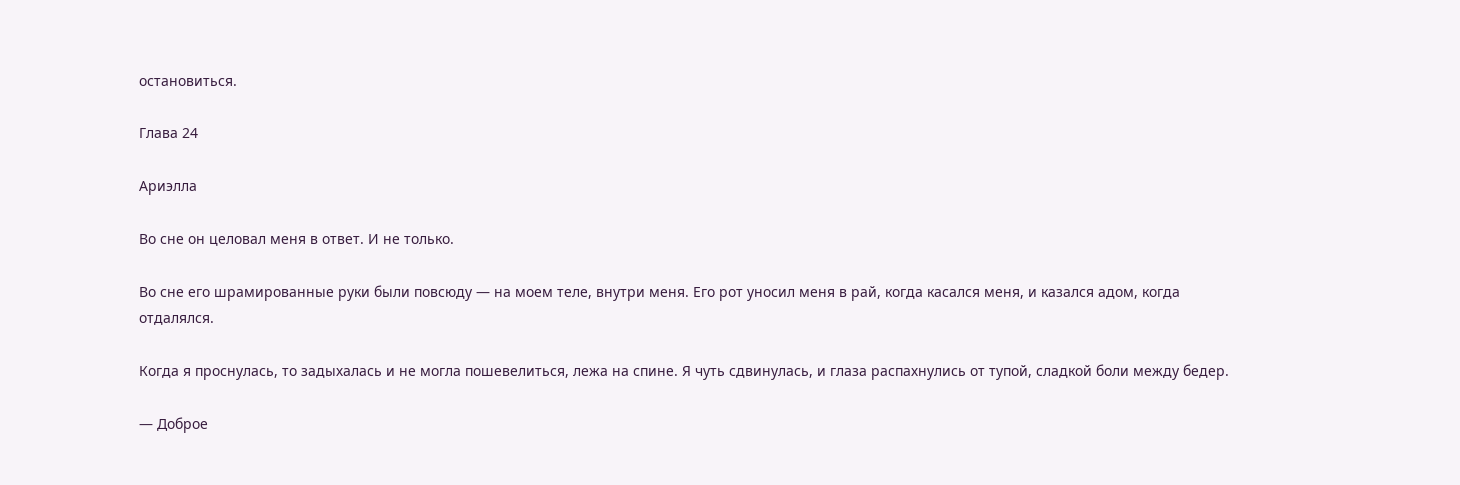остановиться.

Глава 24

Ариэлла

Во сне он целовал меня в ответ. И не только.

Во сне его шрамированные руки были повсюду — на моем теле, внутри меня. Его рот уносил меня в рай, когда касался меня, и казался адом, когда отдалялся.

Когда я проснулась, то задыхалась и не могла пошевелиться, лежа на спине. Я чуть сдвинулась, и глаза распахнулись от тупой, сладкой боли между бедер.

— Доброе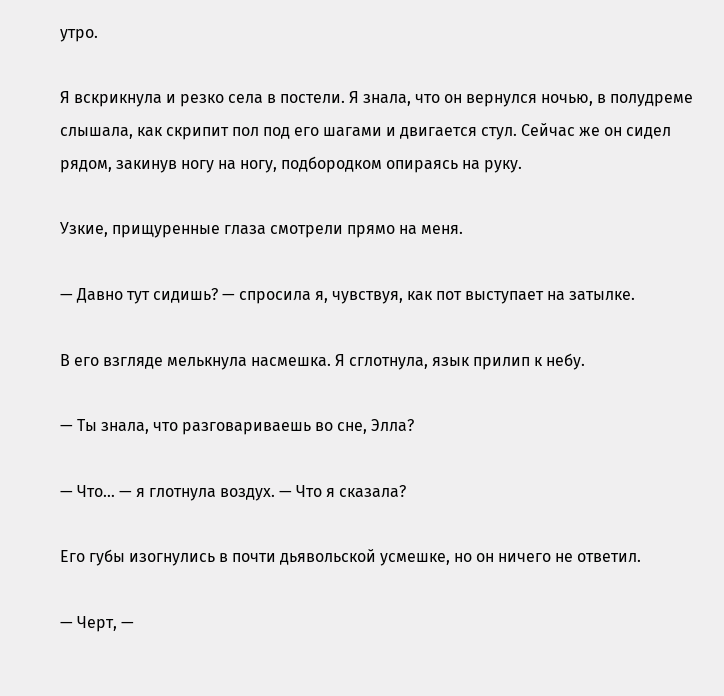утро.

Я вскрикнула и резко села в постели. Я знала, что он вернулся ночью, в полудреме слышала, как скрипит пол под его шагами и двигается стул. Сейчас же он сидел рядом, закинув ногу на ногу, подбородком опираясь на руку.

Узкие, прищуренные глаза смотрели прямо на меня.

— Давно тут сидишь? — спросила я, чувствуя, как пот выступает на затылке.

В его взгляде мелькнула насмешка. Я сглотнула, язык прилип к небу.

— Ты знала, что разговариваешь во сне, Элла?

— Что… — я глотнула воздух. — Что я сказала?

Его губы изогнулись в почти дьявольской усмешке, но он ничего не ответил.

— Черт, —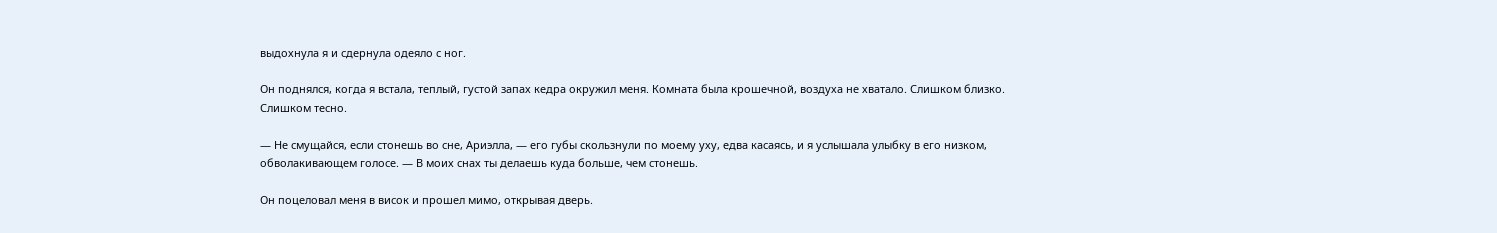выдохнула я и сдернула одеяло с ног.

Он поднялся, когда я встала, теплый, густой запах кедра окружил меня. Комната была крошечной, воздуха не хватало. Слишком близко. Слишком тесно.

— Не смущайся, если стонешь во сне, Ариэлла, — его губы скользнули по моему уху, едва касаясь, и я услышала улыбку в его низком, обволакивающем голосе. — В моих снах ты делаешь куда больше, чем стонешь.

Он поцеловал меня в висок и прошел мимо, открывая дверь.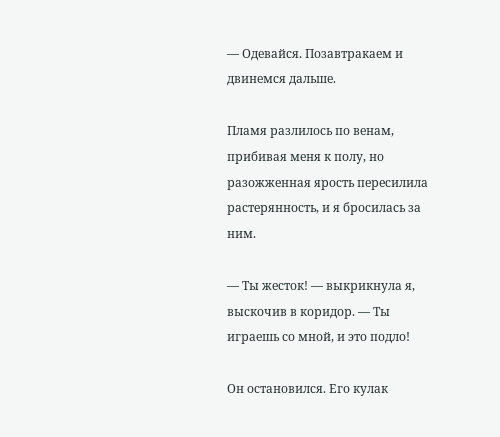— Одевайся. Позавтракаем и двинемся дальше.

Пламя разлилось по венам, прибивая меня к полу, но разожженная ярость пересилила растерянность, и я бросилась за ним.

— Ты жесток! — выкрикнула я, выскочив в коридор. — Ты играешь со мной, и это подло!

Он остановился. Его кулак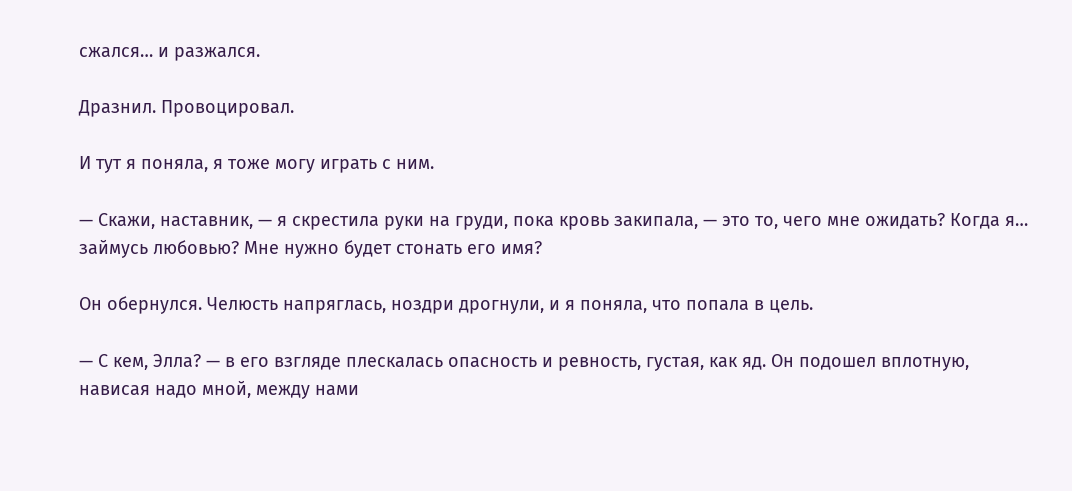сжался… и разжался.

Дразнил. Провоцировал.

И тут я поняла, я тоже могу играть с ним.

— Скажи, наставник, — я скрестила руки на груди, пока кровь закипала, — это то, чего мне ожидать? Когда я… займусь любовью? Мне нужно будет стонать его имя?

Он обернулся. Челюсть напряглась, ноздри дрогнули, и я поняла, что попала в цель.

— С кем, Элла? — в его взгляде плескалась опасность и ревность, густая, как яд. Он подошел вплотную, нависая надо мной, между нами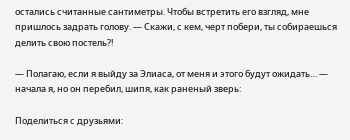остались считанные сантиметры. Чтобы встретить его взгляд, мне пришлось задрать голову. — Скажи, с кем, черт побери, ты собираешься делить свою постель?!

— Полагаю, если я выйду за Элиаса, от меня и этого будут ожидать… — начала я, но он перебил, шипя, как раненый зверь:

Поделиться с друзьями: